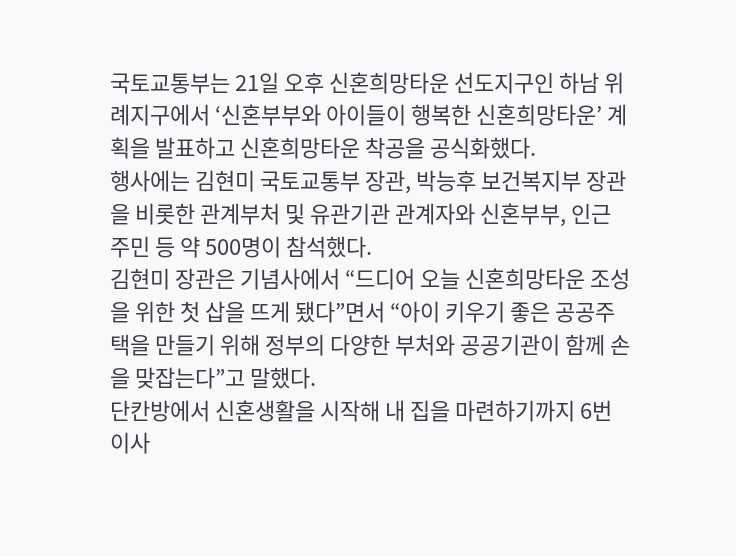국토교통부는 21일 오후 신혼희망타운 선도지구인 하남 위례지구에서 ‘신혼부부와 아이들이 행복한 신혼희망타운’ 계획을 발표하고 신혼희망타운 착공을 공식화했다.
행사에는 김현미 국토교통부 장관, 박능후 보건복지부 장관을 비롯한 관계부처 및 유관기관 관계자와 신혼부부, 인근 주민 등 약 500명이 참석했다.
김현미 장관은 기념사에서 “드디어 오늘 신혼희망타운 조성을 위한 첫 삽을 뜨게 됐다”면서 “아이 키우기 좋은 공공주택을 만들기 위해 정부의 다양한 부처와 공공기관이 함께 손을 맞잡는다”고 말했다.
단칸방에서 신혼생활을 시작해 내 집을 마련하기까지 6번 이사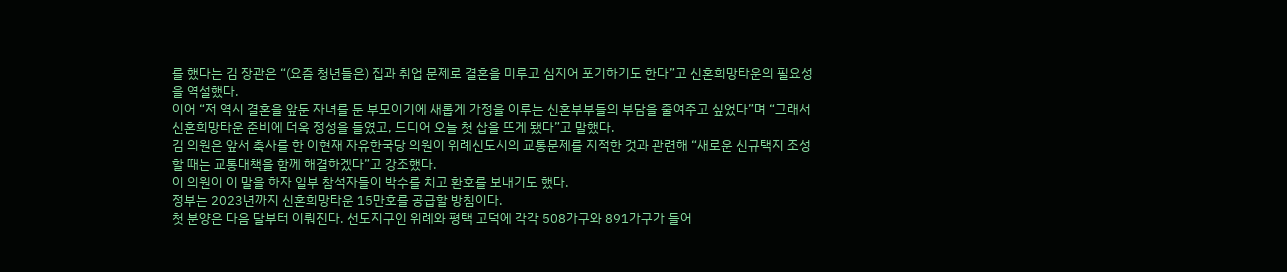를 했다는 김 장관은 “(요즘 청년들은) 집과 취업 문제로 결혼을 미루고 심지어 포기하기도 한다”고 신혼희망타운의 필요성을 역설했다.
이어 “저 역시 결혼을 앞둔 자녀를 둔 부모이기에 새롭게 가정을 이루는 신혼부부들의 부담을 줄여주고 싶었다”며 “그래서 신혼희망타운 준비에 더욱 정성을 들였고, 드디어 오늘 첫 삽을 뜨게 됐다”고 말했다.
김 의원은 앞서 축사를 한 이현재 자유한국당 의원이 위례신도시의 교통문제를 지적한 것과 관련해 “새로운 신규택지 조성할 때는 교통대책을 함께 해결하겠다”고 강조했다.
이 의원이 이 말을 하자 일부 참석자들이 박수를 치고 환호를 보내기도 했다.
정부는 2023년까지 신혼희망타운 15만호를 공급할 방침이다.
첫 분양은 다음 달부터 이뤄진다. 선도지구인 위례와 평택 고덕에 각각 508가구와 891가구가 들어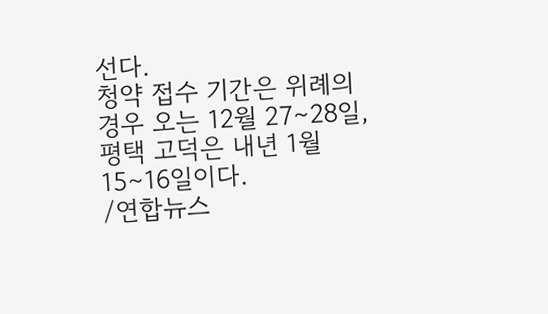선다.
청약 접수 기간은 위례의 경우 오는 12월 27∼28일, 평택 고덕은 내년 1월 15∼16일이다.
/연합뉴스